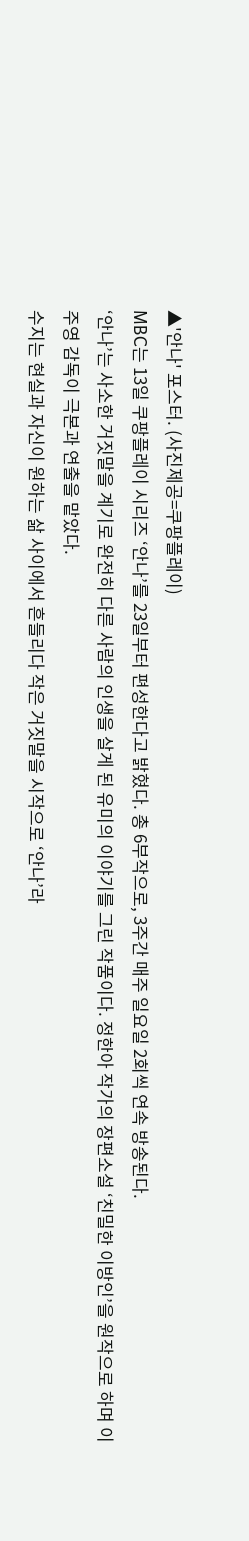▲'안나' 포스터. (사진제공=쿠팡플레이)
MBC는 13일 쿠팡플레이 시리즈 ‘안나’를 23일부터 편성한다고 밝혔다. 총 6부작으로, 3주간 매주 일요일 2회씩 연속 방송된다.
‘안나’는 사소한 거짓말을 계기로 완전히 다른 사람의 인생을 살게 된 유미의 이야기를 그린 작품이다. 정한아 작가의 장편소설 ‘친밀한 이방인’을 원작으로 하며 이주영 감독이 극본과 연출을 맡았다.
수지는 현실과 자신이 원하는 삶 사이에서 흔들리다 작은 거짓말을 시작으로 ‘안나’라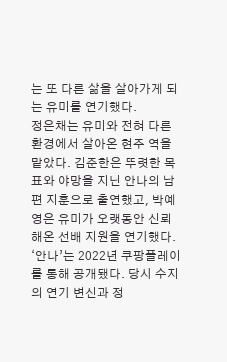는 또 다른 삶을 살아가게 되는 유미를 연기했다.
정은채는 유미와 전혀 다른 환경에서 살아온 현주 역을 맡았다. 김준한은 뚜렷한 목표와 야망을 지닌 안나의 남편 지훈으로 출연했고, 박예영은 유미가 오랫동안 신뢰해온 선배 지원을 연기했다.
‘안나’는 2022년 쿠팡플레이를 통해 공개됐다. 당시 수지의 연기 변신과 정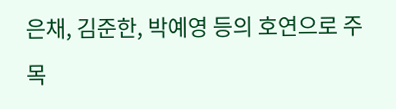은채, 김준한, 박예영 등의 호연으로 주목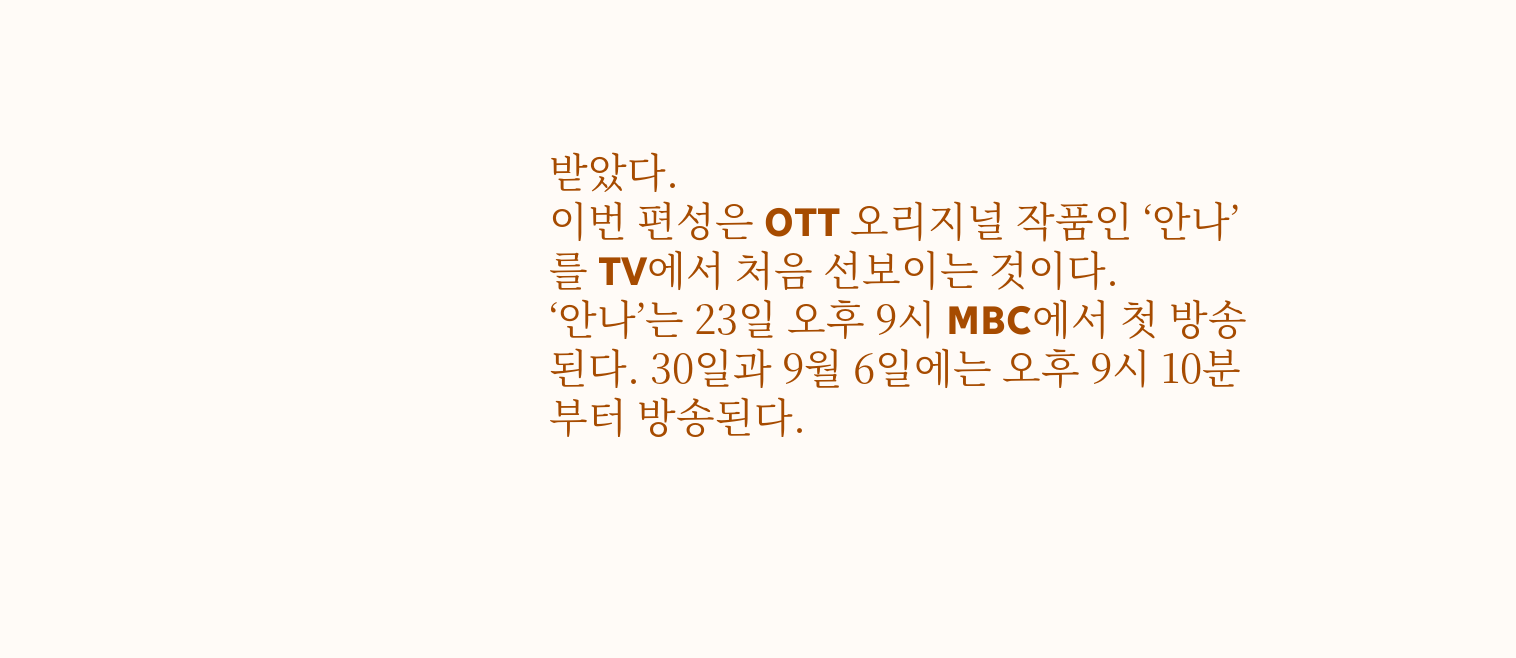받았다.
이번 편성은 OTT 오리지널 작품인 ‘안나’를 TV에서 처음 선보이는 것이다.
‘안나’는 23일 오후 9시 MBC에서 첫 방송된다. 30일과 9월 6일에는 오후 9시 10분부터 방송된다.